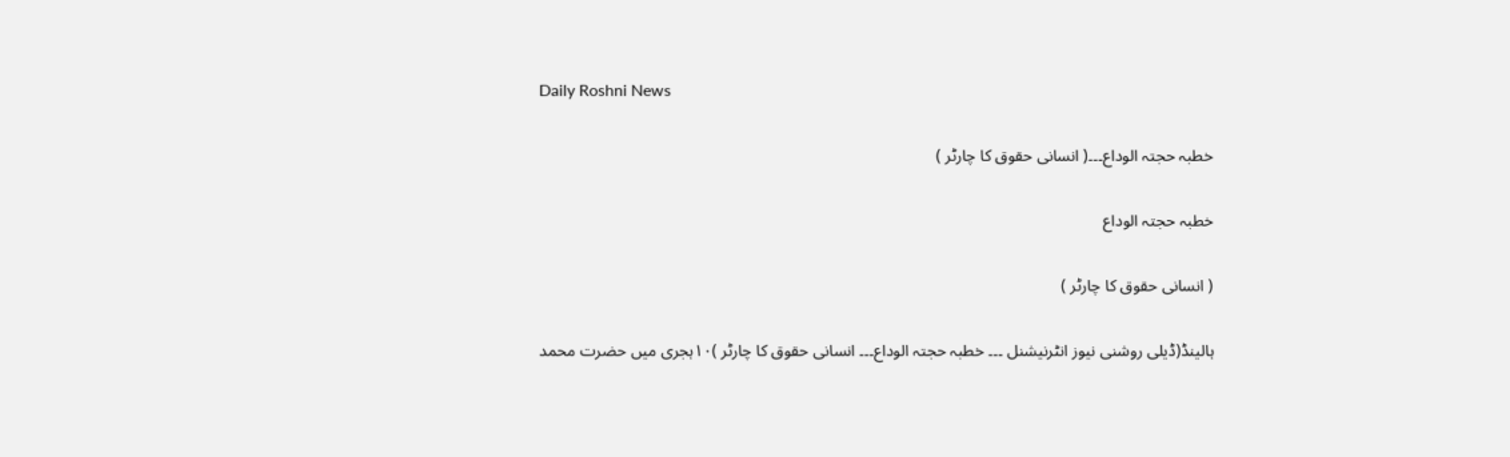Daily Roshni News

خطبہ حجتہ الوداع۔۔۔( انسانی حقوق کا چارٹر )

خطبہ حجتہ الوداع

( انسانی حقوق کا چارٹر )

ہالینڈ(ڈیلی روشنی نیوز انٹرنیشنل ۔۔۔ خطبہ حجتہ الوداع۔۔۔ انسانی حقوق کا چارٹر )۱۰ہجری میں حضرت محمد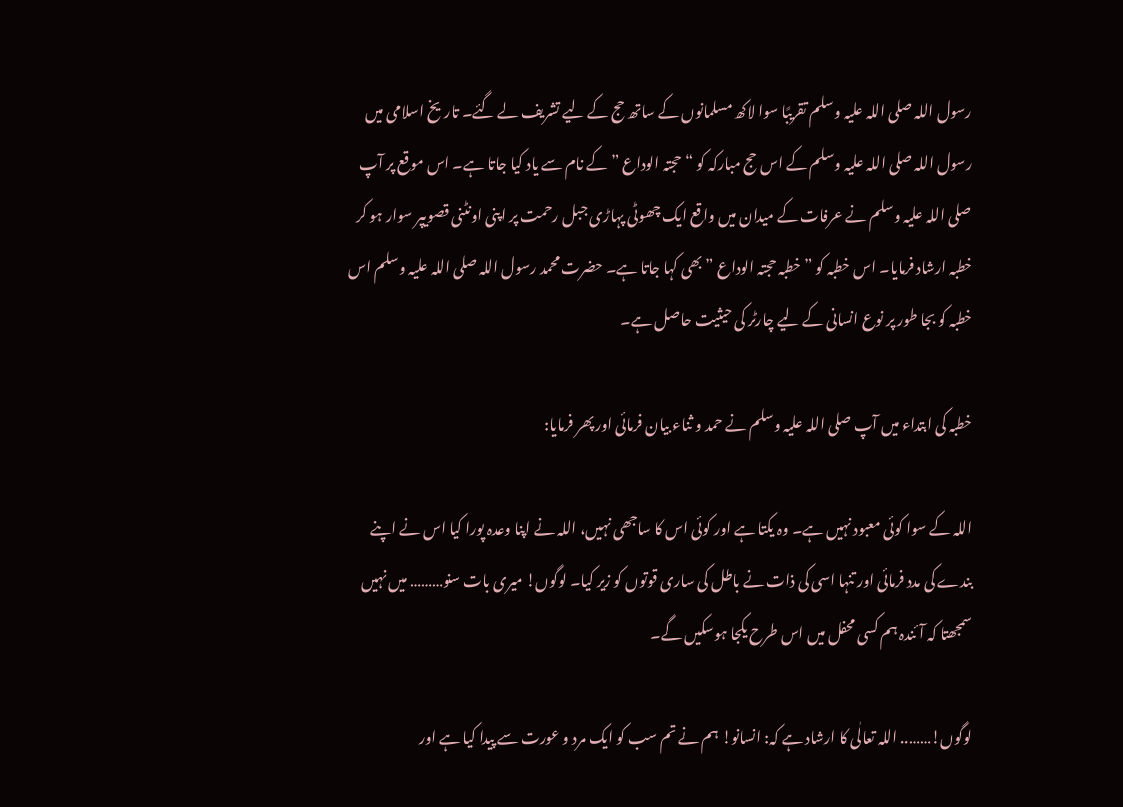رسول اللہ صلی اللہ علیہ وسلم تقریبًا سوا لاکھ مسلمانوں کے ساتھ حج کے لیے تشریف لے گئے۔ تاریخ اسلامی میں رسول اللہ صلی اللہ علیہ وسلم کے اس حج مبارکہ کو “حجتہ الوداع ” کے نام سے یاد کیا جاتا ہے۔ اس موقع پر آپ صلی اللہ علیہ وسلم نے عرفات کے میدان میں واقع ایک چھوٹی پہاڑی جبل رحمت پر اپنی اونٹنی قصویپر سوار ہو کر خطبہ ارشاد فرمایا۔ اس خطبہ کو ” خطبہ حجتہ الوداع ” بھی کہا جاتا ہے۔ حضرت محمد رسول اللہ صلی اللہ علیہ وسلم اس خطبہ کو بجا طور پر نوع انسانی کے لیے چارٹر کی حیثیت حاصل ہے۔

خطبہ کی ابتداء میں آپ صلی اللہ علیہ وسلم نے حمد و ثناء بیان فرمائی اور پھر فرمایا:

اللہ کے سوا کوئی معبود نہیں ہے۔ وہ یکتا ہے اور کوئی اس کا ساجھی نہیں، اللہ نے اپنا وعدہ پورا کیا اس نے اپنے بندے کی مدد فرمائی اور تنہا اسی کی ذات نے باطل کی ساری قوتوں کو زیر کیا۔ لوگوں! میری بات سنو……… میں نہیں سمجھتا کہ آئندہ ہم کسی محفل میں اس طرح یکجا ہوسکیں گے۔

لوگوں!…….. اللہ تعالٰی کا ارشاد ہے کہ: انسانو! ہم نے تم سب کو ایک مرد و عورت سے پیدا کیا ہے اور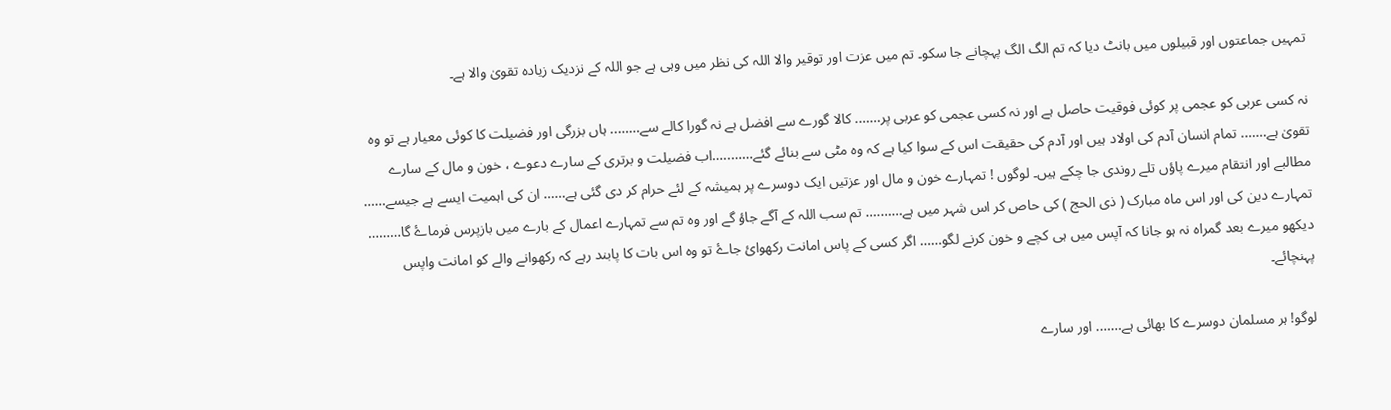تمہیں جماعتوں اور قبیلوں میں بانٹ دیا کہ تم الگ الگ پہچانے جا سکو۔ تم میں عزت اور توقیر والا اللہ کی نظر میں وہی ہے جو اللہ کے نزدیک زیادہ تقویٰ والا ہے۔

نہ کسی عربی کو عجمی پر کوئی فوقیت حاصل ہے اور نہ کسی عجمی کو عربی پر……. کالا گورے سے افضل ہے نہ گورا کالے سے…….. ہاں بزرگی اور فضیلت کا کوئی معیار ہے تو وہ تقویٰ ہے……. تمام انسان آدم کی اولاد ہیں اور آدم کی حقیقت اس کے سوا کیا ہے کہ وہ مٹی سے بنائے گئے……..…اب فضیلت و برتری کے سارے دعوے ، خون و مال کے سارے مطالبے اور انتقام میرے پاؤں تلے روندی جا چکے ہیں۔ لوگوں ! تمہارے خون و مال اور عزتیں ایک دوسرے پر ہمیشہ کے لئے حرام کر دی گئی ہے…… ان کی اہمیت ایسے ہے جیسے…… تمہارے دین کی اور اس ماہ مبارک ( ذی الحج ) کی حاص کر اس شہر میں ہے…….… تم سب اللہ کے آگے جاؤ گے اور وہ تم سے تمہارے اعمال کے بارے میں بازپرس فرماۓ گا……… دیکھو میرے بعد گمراہ نہ ہو جانا کہ آپس میں ہی کچے و خون کرنے لگو…… اگر کسی کے پاس امانت رکھوائ جاۓ تو وہ اس بات کا پابند رہے کہ رکھوانے والے کو امانت واپس پہنچائے۔

لوگو! ہر مسلمان دوسرے کا بھائی ہے……. اور سارے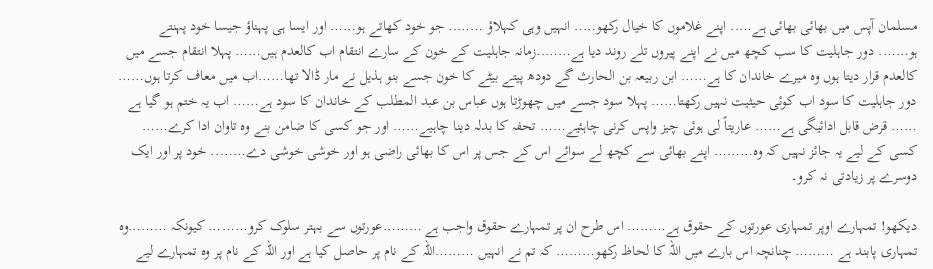مسلمان آپس میں بھائی بھائی ہے….. اپنے غلاموں کا خیال رکھو….. انہیں وہی کہلاؤ …….. جو خود کھاتے ہو…… اور ایسا ہی پہناؤ جیسا خود پہنتے ہو……. دور جاہلیت کا سب کچھ میں نے اپنے پیروں تلے روند دیا ہے……..زمانہ جاہلیت کے خون کے سارے انتقام اب کالعدم ہیں…… پہلا انتقام جسے میں کالعدم قرار دیتا ہوں وہ میرے خاندان کا ہے…… ابن ربیعہ بن الحارث گے دودھ پیتے بیٹے کا خون جسے بنو ہذیل نے مار ڈالا تھا……اب میں معاف کرتا ہوں…… دور جاہلیت کا سود اب کوئی حیثیت نہیں رکھتا…… پہلا سود جسے میں چھوڑتا ہوں عباس بن عبد المطلب کے خاندان کا سود ہے…… اب یہ ختم ہو گیا ہے …… قرض قابل ادائیگی ہے…… عاریتاً لی ہوئی چیز واپس کرنی چاہئیے…… تحفہ کا بدلہ دینا چاہیے…… اور جو کسی کا ضامن بنے وہ تاوان ادا کرے…… کسی کے لیے یہ جائز نہیں کہ وہ……… اپنے بھائی سے کچھ لے سوائے اس کے جس پر اس کا بھائی راضی ہو اور خوشی خوشی دے…….. خود پر اور ایک دوسرے پر زیادتی نہ کرو۔

دیکھو! تمہارے اوپر تمہاری عورتوں کے حقوق ہے……… اس طرح ان پر تمہارے حقوق واجب ہے ………عورتوں سے بہتر سلوک کرو……… کیونکہ ………وہ تمہاری پابند ہے ……… چنانچہ اس بارے میں اللہ کا لحاظ رکھو……… کہ تم نے انہیں ………اللہ کے نام پر حاصل کیا ہے اور اللہ کے نام پر وہ تمہارے لیے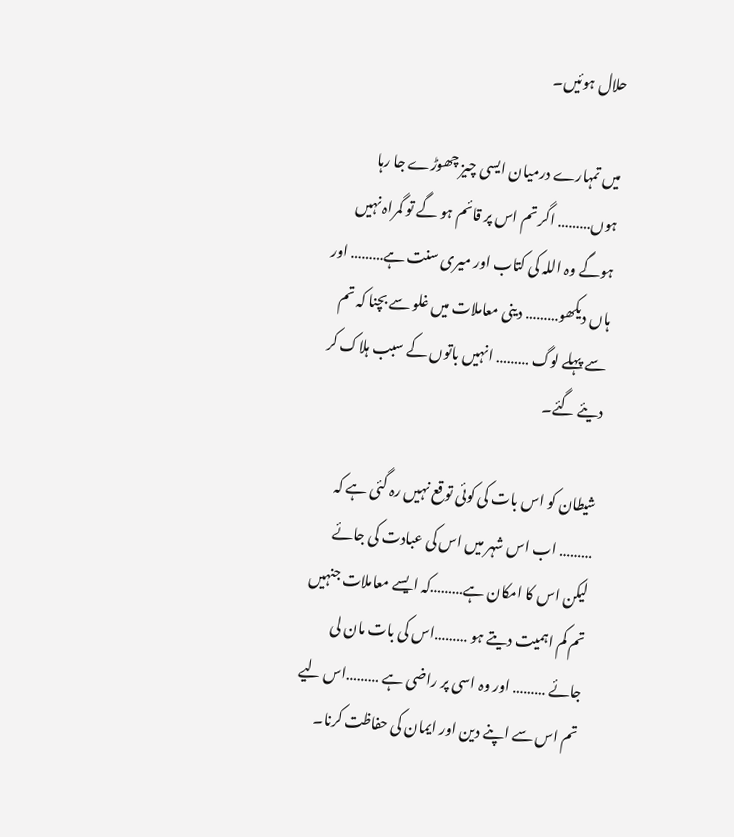حلال ہوئیں۔

میں تمہارے درمیان ایسی چیز چھوڑے جا رہا ہوں……… اگر تم اس پر قائم ہو گے تو گمراہ نہیں ہوگے وہ اللہ کی کتاب اور میری سنت ہے……… اور ہاں دیکھو……… دینی معاملات میں غلو سے بچنا کہ تم سے پہلے لوگ ……… انہیں باتوں کے سبب ہلاک کر دیئے گئے۔

شیطان کو اس بات کی کوئی توقع نہیں رہ گئی ہے کہ ……… اب اس شہر میں اس کی عبادت کی جائے لیکن اس کا امکان ہے………کہ ایسے معاملات جنہیں تم کم اہمیت دیتے ہو ………اس کی بات مان لی جائے ……… اور وہ اسی پر راضی ہے ………اس لیے تم اس سے اپنے دین اور ایمان کی حفاظت کرنا۔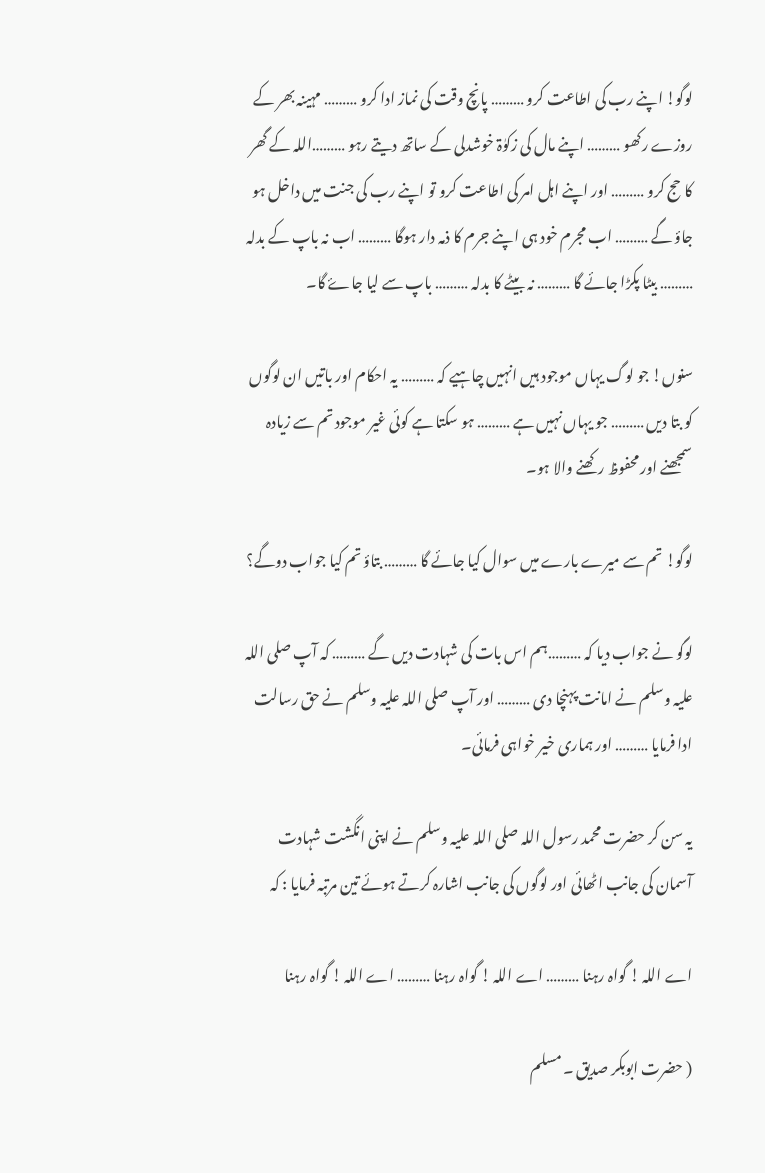لوگو! اپنے رب کی اطاعت کرو ……… پانچ وقت کی نماز ادا کرو ……… مہینہ بھر کے روزے رکھو ……… اپنے مال کی زکوٰۃ خوشدلی کے ساتھ دیتے رہو ………اللہ کے گھر کا حج کرو ……… اور اپنے اہل امر کی اطاعت کرو تو اپنے رب کی جنت میں داخل ہو جاؤ گے ……… اب مجرم خود ہی اپنے جرم کا ذمہ دار ہوگا ……… اب نہ باپ کے بدلہ ……… بیٹا پکڑا جائے گا ……… نہ بیٹے کا بدلہ ……… باپ سے لیا جاۓ گا۔

سنوں! جو لوگ یہاں موجود ہیں انہیں چاہیے کہ ……… یہ احکام اور باتیں ان لوگوں کو بتا دیں ……… جو یہاں نہیں ہے ……… ہو سکتا ہے کوئی غیر موجود تم سے زیادہ سمجھنے اور محفوظ رکھنے والا ہو۔

لوگو! تم سے میرے بارے میں سوال کیا جائے گا ……… بتاؤ تم کیا جواب دوگے؟

لوگو نے جواب دیا کہ ………ہم اس بات کی شہادت دیں گے ……… کہ آپ صلی اللہ علیہ وسلم نے امانت پہنچا دی ……… اور آپ صلی اللہ علیہ وسلم نے حق رسالت ادا فرمایا ……… اور ہماری خیر خواہی فرمائی۔

یہ سن کر حضرت محمد رسول اللہ صلی اللہ علیہ وسلم نے اپنی انگشت شہادت آسمان کی جانب اٹھائی اور لوگوں کی جانب اشارہ کرتے ہوئے تین مرتبہ فرمایا : کہ

اے اللہ ! گواہ رہنا ……… اے اللہ ! گواہ رہنا ……… اے اللہ ! گواہ رہنا

( حضرت ابوبکر صدیق ۔ مسلم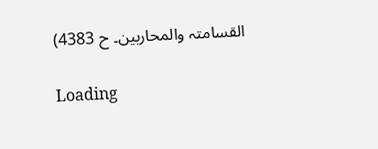القسامتہ والمحاربین۔ ح 4383)

Loading